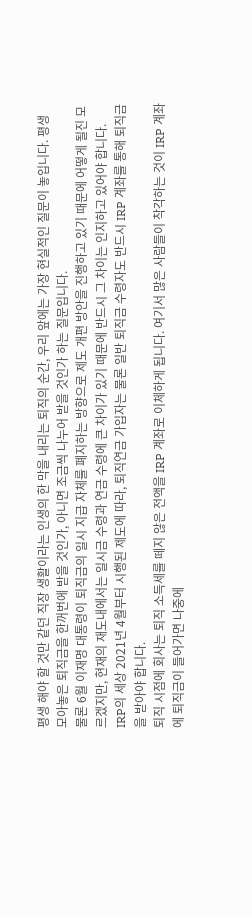평생 해야 할 것만 같던 직장 생활이라는 인생의 한 막을 내리는 퇴직의 순간, 우리 앞에는 가장 현실적인 질문이 놓입니다. 평생 모아놓은 퇴직금을 한꺼번에 받을 것인가, 아니면 조금씩 나누어 받을 것인가 하는 질문입니다.
물론 6월 이재명 대통령이 퇴직금의 일시 지급 자체를 폐지하는 방향으로 제도 개편 방안을 진행하고 있기 때문에 어떻게 될진 모르겠지만, 현재의 재도내에서는 일시금 수령과 연금 수령에 큰 차이가 있기 때문에 반드시 그 차이는 인지하고 있어야 합니다. IRP의 세상 2021년 4월부터 시행된 제도에 따라, 퇴직연금 가입자는 물론 일반 퇴직금 수령자도 반드시 IRP 계좌를 통해 퇴직금을 받아야 합니다.
퇴직 시점에 회사는 퇴직 소득세를 떼지 않은 전액을 IRP 계좌로 이체하게 됩니다. 여기서 많은 사람들이 착각하는 것이 IRP 계좌에 퇴직금이 들어가면 나중에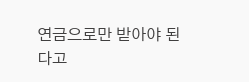연금으로만 받아야 된다고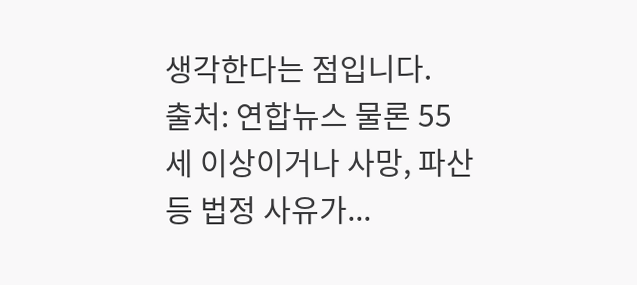생각한다는 점입니다.
출처: 연합뉴스 물론 55세 이상이거나 사망, 파산 등 법정 사유가...